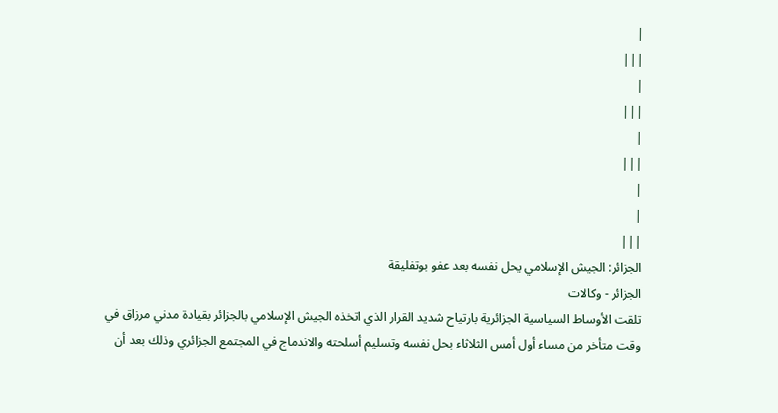|
|||
|
|||
|
|||
|
|
|||
الجزائر: الجيش الإسلامي يحل نفسه بعد عفو بوتفليقة
الجزائر - وكالات
تلقت الأوساط السياسية الجزائرية بارتياح شديد القرار الذي اتخذه الجيش الإسلامي بالجزائر بقيادة مدني مرزاق في وقت متأخر من مساء أول أمس الثلاثاء بحل نفسه وتسليم أسلحته والاندماج في المجتمع الجزائري وذلك بعد أن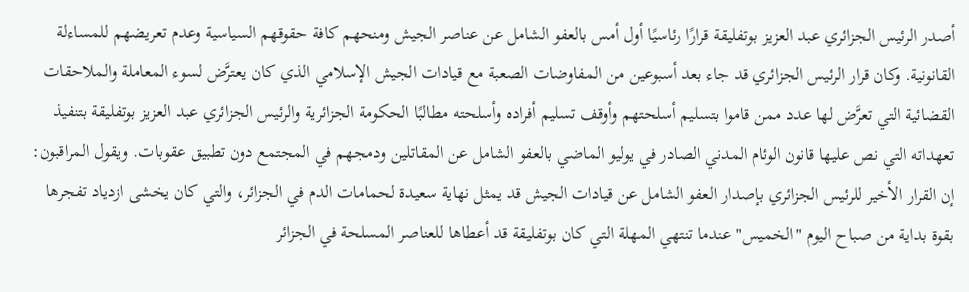أصدر الرئيس الجزائري عبد العزيز بوتفليقة قرارًا رئاسيًا أول أمس بالعفو الشامل عن عناصر الجيش ومنحهم كافة حقوقهم السياسية وعدم تعريضهم للمساءلة القانونية. وكان قرار الرئيس الجزائري قد جاء بعد أسبوعين من المفاوضات الصعبة مع قيادات الجيش الإسلامي الذي كان يعترَّض لسوء المعاملة والملاحقات القضائية التي تعرَّض لها عدد ممن قاموا بتسليم أسلحتهم وأوقف تسليم أفراده وأسلحته مطالبًا الحكومة الجزائرية والرئيس الجزائري عبد العزيز بوتفليقة بتنفيذ تعهداته التي نص عليها قانون الوئام المدني الصادر في يوليو الماضي بالعفو الشامل عن المقاتلين ودمجهم في المجتمع دون تطبيق عقوبات. ويقول المراقبون: إن القرار الأخير للرئيس الجزائري بإصدار العفو الشامل عن قيادات الجيش قد يمثل نهاية سعيدة لحمامات الدم في الجزائر، والتي كان يخشى ازدياد تفجرها بقوة بداية من صباح اليوم "الخميس" عندما تنتهي المهلة التي كان بوتفليقة قد أعطاها للعناصر المسلحة في الجزائر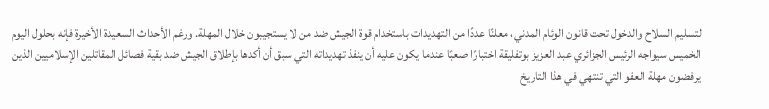لتسليم السلاح والدخول تحت قانون الوئام المدني، معلنًا عددًا من التهديدات باستخدام قوة الجيش ضد من لا يستجيبون خلال المهلة. ورغم الأحداث السعيدة الأخيرة فإنه بحلول اليوم الخميس سيواجه الرئيس الجزائري عبد العزيز بوتفليقة اختبارًا صعبًا عندما يكون عليه أن ينفذ تهديداته التي سبق أن أكدها بإطلاق الجيش ضد بقية فصائل المقاتلين الإسلاميين الذين يرفضون مهلة العفو التي تنتهي في هذا التاريخ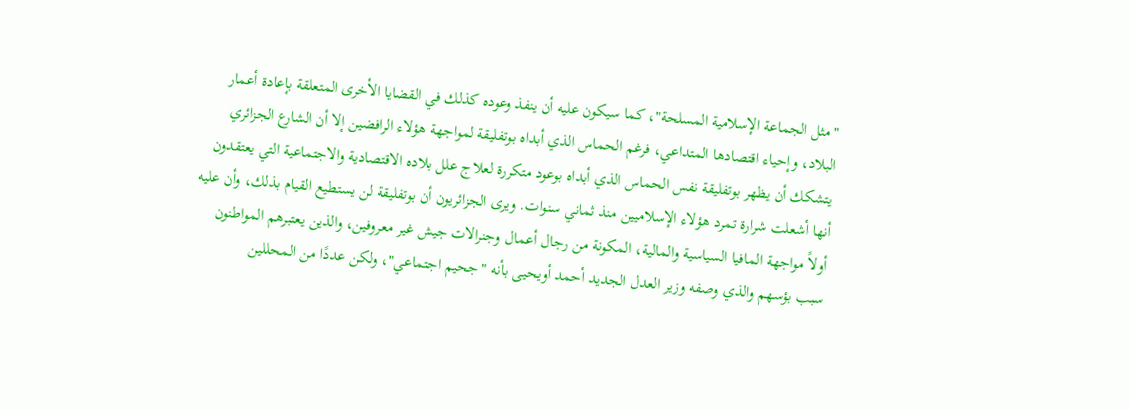"مثل الجماعة الإسلامية المسلحة"، كما سيكون عليه أن ينفذ وعوده كذلك في القضايا الأخرى المتعلقة بإعادة أعمار البلاد، وإحياء اقتصادها المتداعي، فرغم الحماس الذي أبداه بوتفليقة لمواجهة هؤلاء الرافضين إلا أن الشارع الجزائري يتشكك أن يظهر بوتفليقة نفس الحماس الذي أبداه بوعود متكررة لعلاج علل بلاده الاقتصادية والاجتماعية التي يعتقدون أنها أشعلت شرارة تمرد هؤلاء الإسلاميين منذ ثماني سنوات. ويرى الجزائريون أن بوتفليقة لن يستطيع القيام بذلك، وأن عليه أولاً مواجهة المافيا السياسية والمالية، المكونة من رجال أعمال وجنرالات جيش غير معروفين، والذين يعتبرهم المواطنون سبب بؤسهم والذي وصفه وزير العدل الجديد أحمد أويحيى بأنه "جحيم اجتماعي"، ولكن عددًا من المحللين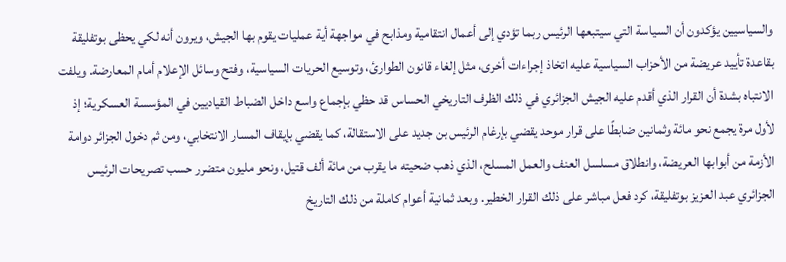والسياسيين يؤكدون أن السياسة التي سيتبعها الرئيس ربما تؤدي إلى أعمال انتقامية ومذابح في مواجهة أية عمليات يقوم بها الجيش، ويرون أنه لكي يحظى بوتفليقة بقاعدة تأييد عريضة من الأحزاب السياسية عليه اتخاذ إجراءات أخرى، مثل إلغاء قانون الطوارئ، وتوسيع الحريات السياسية، وفتح وسائل الإعلام أمام المعارضة. ويلفت الانتباه بشدة أن القرار الذي أقدم عليه الجيش الجزائري في ذلك الظرف التاريخي الحساس قد حظي بإجماع واسع داخل الضباط القياديين في المؤسسة العسكرية؛ إذ لأول مرة يجمع نحو مائة وثمانين ضابطًا على قرار موحد يقضي بإرغام الرئيس بن جديد على الاستقالة، كما يقضي بإيقاف المسار الانتخابي، ومن ثم دخول الجزائر دوامة الأزمة من أبوابها العريضة، وانطلاق مسلسل العنف والعمل المسلح، الذي ذهب ضحيته ما يقرب من مائة ألف قتيل، ونحو مليون متضرر حسب تصريحات الرئيس الجزائري عبد العزيز بوتفليقة، كرد فعل مباشر على ذلك القرار الخطير. وبعد ثمانية أعوام كاملة من ذلك التاريخ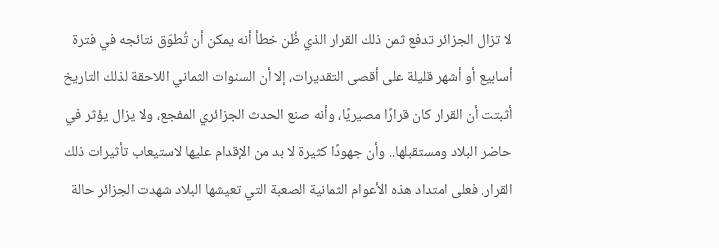لا تزال الجزائر تدفع ثمن ذلك القرار الذي ظُن خطأ أنه يمكن أن تُطوّق نتائجه في فترة أسابيع أو أشهر قليلة على أقصى التقديرات، إلا أن السنوات الثماني اللاحقة لذلك التاريخ أثبتت أن القرار كان قرارًا مصيريًا، وأنه صنع الحدث الجزائري المفجع، ولا يزال يؤثر في حاضر البلاد ومستقبلها.. وأن جهودًا كثيرة لا بد من الإقدام عليها لاستيعاب تأثيرات ذلك القرار. فعلى امتداد هذه الأعوام الثمانية الصعبة التي تعيشها البلاد شهدت الجزائر حالة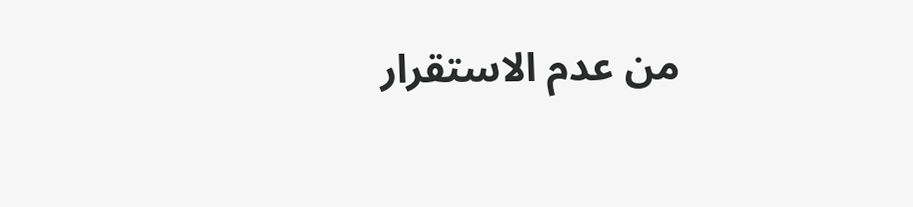من عدم الاستقرار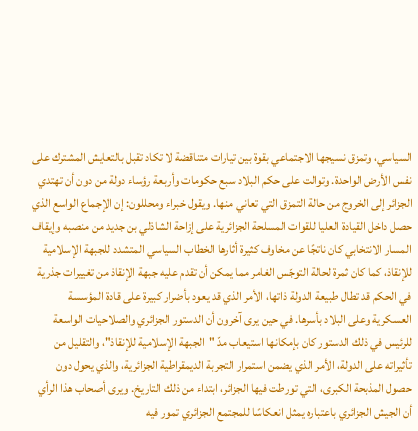السياسي، وتمزق نسيجها الاجتماعي بقوة بين تيارات متناقضة لا تكاد تقبل بالتعايش المشترك على نفس الأرض الواحدة. وتوالت على حكم البلاد سبع حكومات وأربعة رؤساء دولة من دون أن تهتدي الجزائر إلى الخروج من حالة التمزق التي تعاني منها. ويقول خبراء ومحللون: إن الإجماع الواسع الذي حصل داخل القيادة العليا للقوات المسلحة الجزائرية على إزاحة الشاذلي بن جديد من منصبه وإيقاف المسار الانتخابي كان ناتجًا عن مخاوف كثيرة أثارها الخطاب السياسي المتشدد للجبهة الإسلامية للإنقاذ، كما كان ثمرة لحالة التوجّس الغامر مما يمكن أن تقدم عليه جبهة الإنقاذ من تغييرات جذرية في الحكم قد تطال طبيعة الدولة ذاتها، الأمر الذي قد يعود بأضرار كبيرة على قادة المؤسسة العسكرية وعلى البلاد بأسرها. في حين يرى آخرون أن الدستور الجزائري والصلاحيات الواسعة للرئيس في ذلك الدستور كان بإمكانها استيعاب مدّ "الجبهة الإسلامية للإنقاذ"، والتقليل من تأثيراته على الدولة، الأمر الذي يضمن استمرار التجربة الديمقراطية الجزائرية، والذي يحول دون حصول المذبحة الكبرى، التي تورطت فيها الجزائر، ابتداء من ذلك التاريخ. ويرى أصحاب هذا الرأي أن الجيش الجزائري باعتباره يمثل انعكاسًا للمجتمع الجزائري تمور فيه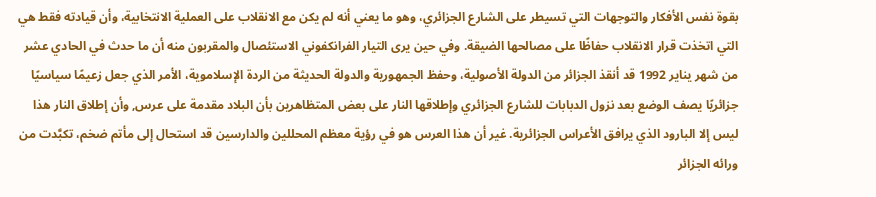بقوة نفس الأفكار والتوجهات التي تسيطر على الشارع الجزائري، وهو ما يعني أنه لم يكن مع الانقلاب على العملية الانتخابية، وأن قيادته فقط هي التي اتخذت قرار الانقلاب حفاظًا على مصالحها الضيقة. وفي حين يرى التيار الفرانكفوني الاستئصال والمقربون منه أن ما حدث في الحادي عشر من شهر يناير 1992 قد أنقذ الجزائر من الدولة الأصولية، وحفظ الجمهورية والدولة الحديثة من الردة الإسلاموية، الأمر الذي جعل زعيمًا سياسيًا جزائريًا يصف الوضع بعد نزول الدبابات للشارع الجزائري وإطلاقها النار على بعض المتظاهرين بأن البلاد مقدمة على عرس, وأن إطلاق النار هذا ليس إلا البارود الذي يرافق الأعراس الجزائرية. غير أن هذا العرس هو في رؤية معظم المحللين والدارسين قد استحال إلى مأتم ضخم، تكبَّدت من ورائه الجزائر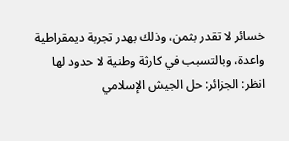خسائر لا تقدر بثمن، وذلك بهدر تجربة ديمقراطية واعدة، وبالتسبب في كارثة وطنية لا حدود لها
انظر: الجزائر: حل الجيش الإسلامي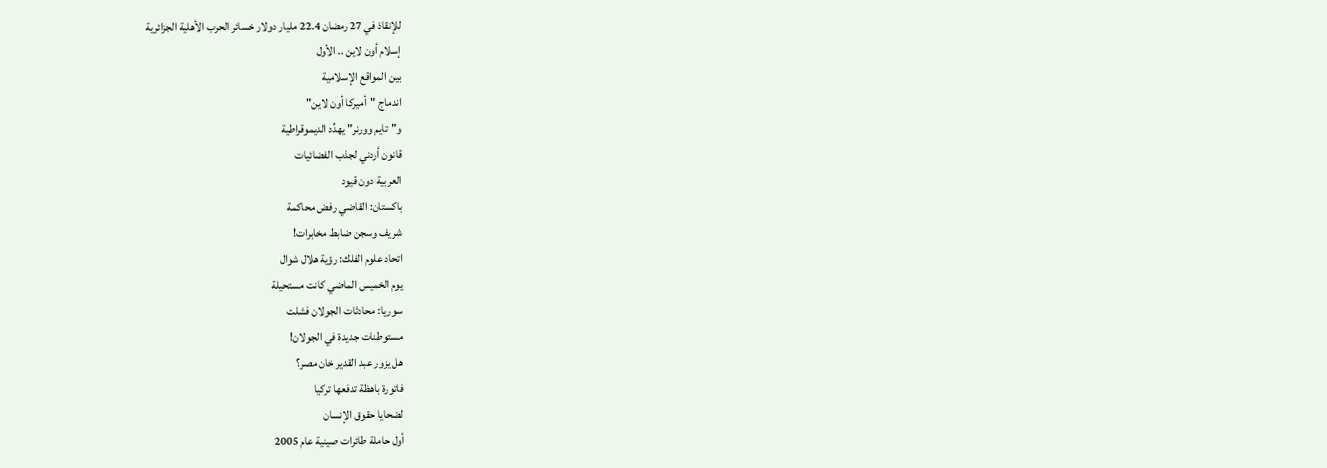للإنقاذ في 27 رمضان 22.4 مليار دولار خسائر الحرب الأهلية الجزائرية
إسلام أون لاين .. الأول
بين المواقع الإسلامية
اندماج "أميركا أون لاين"
و"تايم وورنر" يهدِّد الديموقراطية
قانون أردني لجذب الفضائيات
العربية دون قيود
باكستان: القاضي رفض محاكمة
شريف وسجن ضابط مخابرات!
اتحاد علوم الفلك: رؤية هلال شوال
يوم الخميس الماضي كانت مستحيلة
سوريا: محادثات الجولان فشلت
مستوطنات جديدة في الجولان!
هل يزور عبد القدير خان مصر؟
فاتورة باهظة تدفعها تركيا
لضحايا حقوق الإنسان
أول حاملة طائرات صينية عام 2005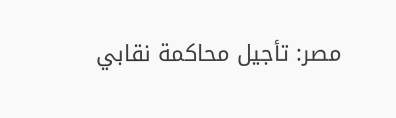مصر: تأجيل محاكمة نقابي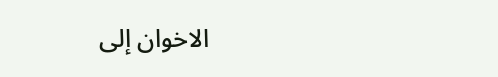الاخوان إلى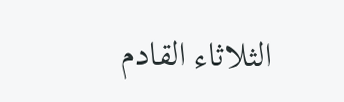الثلاثاء القادم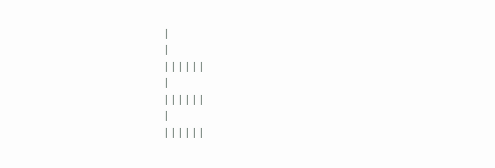|
|
||||||
|
||||||
|
||||||